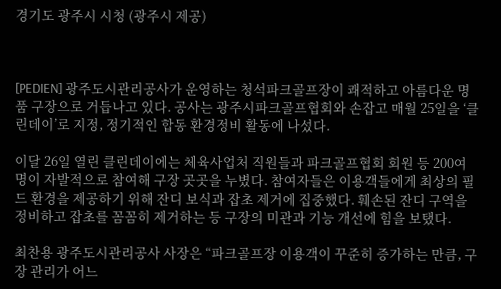경기도 광주시 시청 (광주시 제공)



[PEDIEN] 광주도시관리공사가 운영하는 청석파크골프장이 쾌적하고 아름다운 명품 구장으로 거듭나고 있다. 공사는 광주시파크골프협회와 손잡고 매월 25일을 ‘클린데이’로 지정, 정기적인 합동 환경정비 활동에 나섰다.

이달 26일 열린 클린데이에는 체육사업처 직원들과 파크골프협회 회원 등 200여 명이 자발적으로 참여해 구장 곳곳을 누볐다. 참여자들은 이용객들에게 최상의 필드 환경을 제공하기 위해 잔디 보식과 잡초 제거에 집중했다. 훼손된 잔디 구역을 정비하고 잡초를 꼼꼼히 제거하는 등 구장의 미관과 기능 개선에 힘을 보탰다.

최찬용 광주도시관리공사 사장은 “파크골프장 이용객이 꾸준히 증가하는 만큼, 구장 관리가 어느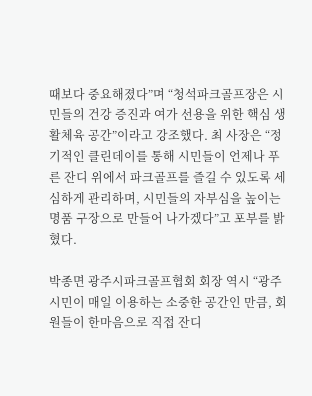때보다 중요해졌다”며 “청석파크골프장은 시민들의 건강 증진과 여가 선용을 위한 핵심 생활체육 공간”이라고 강조했다. 최 사장은 “정기적인 클린데이를 통해 시민들이 언제나 푸른 잔디 위에서 파크골프를 즐길 수 있도록 세심하게 관리하며, 시민들의 자부심을 높이는 명품 구장으로 만들어 나가겠다”고 포부를 밝혔다.

박종면 광주시파크골프협회 회장 역시 “광주시민이 매일 이용하는 소중한 공간인 만큼, 회원들이 한마음으로 직접 잔디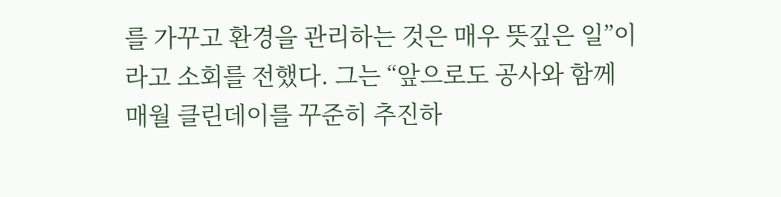를 가꾸고 환경을 관리하는 것은 매우 뜻깊은 일”이라고 소회를 전했다. 그는 “앞으로도 공사와 함께 매월 클린데이를 꾸준히 추진하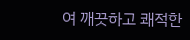여 깨끗하고 쾌적한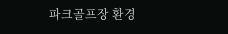파크골프장 환경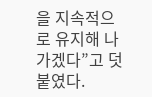을 지속적으로 유지해 나가겠다”고 덧붙였다.